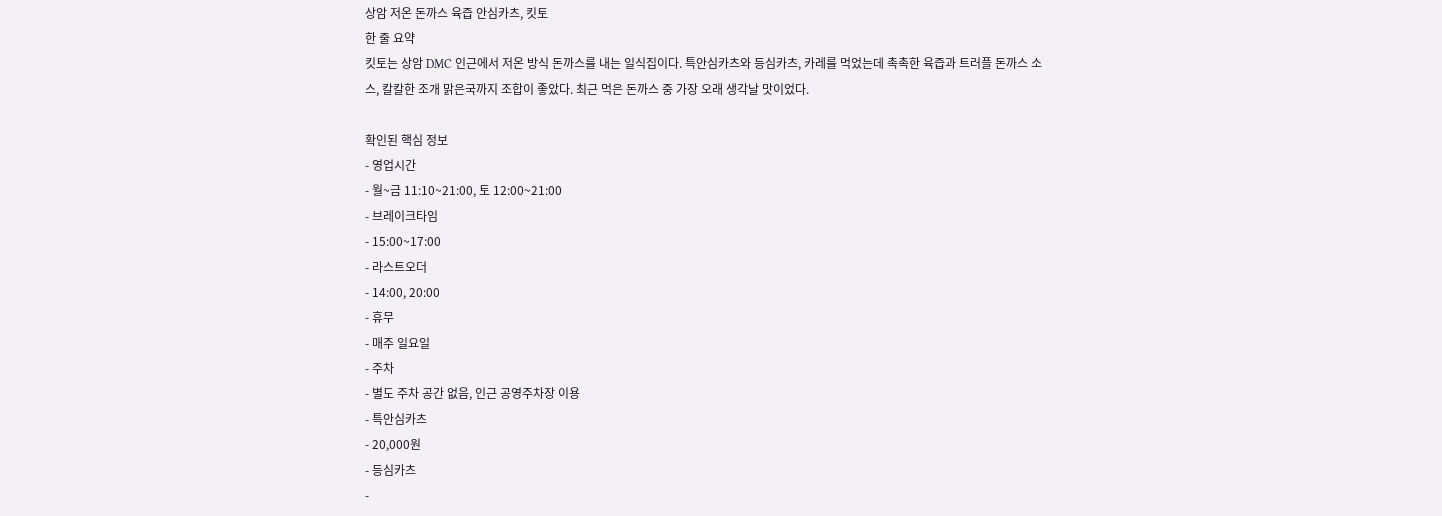상암 저온 돈까스 육즙 안심카츠, 킷토
한 줄 요약
킷토는 상암 DMC 인근에서 저온 방식 돈까스를 내는 일식집이다. 특안심카츠와 등심카츠, 카레를 먹었는데 촉촉한 육즙과 트러플 돈까스 소스, 칼칼한 조개 맑은국까지 조합이 좋았다. 최근 먹은 돈까스 중 가장 오래 생각날 맛이었다.

확인된 핵심 정보
- 영업시간
- 월~금 11:10~21:00, 토 12:00~21:00
- 브레이크타임
- 15:00~17:00
- 라스트오더
- 14:00, 20:00
- 휴무
- 매주 일요일
- 주차
- 별도 주차 공간 없음, 인근 공영주차장 이용
- 특안심카츠
- 20,000원
- 등심카츠
-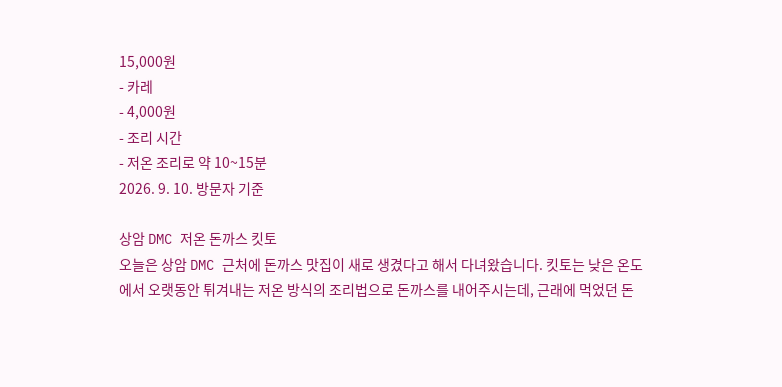15,000원
- 카레
- 4,000원
- 조리 시간
- 저온 조리로 약 10~15분
2026. 9. 10. 방문자 기준

상암 DMC 저온 돈까스 킷토
오늘은 상암 DMC 근처에 돈까스 맛집이 새로 생겼다고 해서 다녀왔습니다. 킷토는 낮은 온도에서 오랫동안 튀겨내는 저온 방식의 조리법으로 돈까스를 내어주시는데, 근래에 먹었던 돈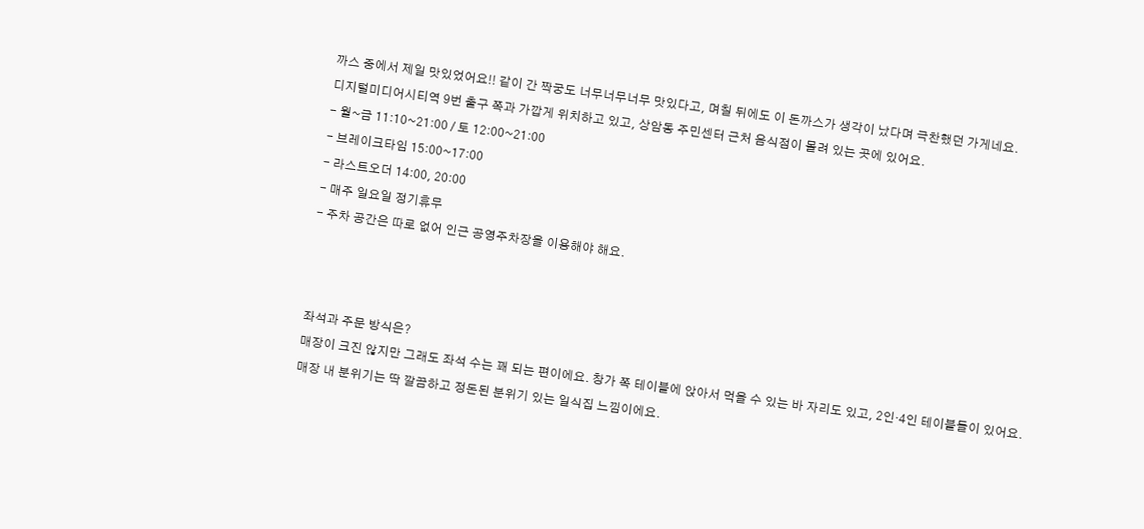까스 중에서 제일 맛있었어요!! 같이 간 짝궁도 너무너무너무 맛있다고, 며칠 뒤에도 이 돈까스가 생각이 났다며 극찬했던 가게네요.
디지털미디어시티역 9번 출구 쪽과 가깝게 위치하고 있고, 상암동 주민센터 근처 음식점이 몰려 있는 곳에 있어요.
- 월~금 11:10~21:00 / 토 12:00~21:00
- 브레이크타임 15:00~17:00
- 라스트오더 14:00, 20:00
- 매주 일요일 정기휴무
- 주차 공간은 따로 없어 인근 공영주차장을 이용해야 해요.



좌석과 주문 방식은?
매장이 크진 않지만 그래도 좌석 수는 꽤 되는 편이에요. 창가 쪽 테이블에 앉아서 먹을 수 있는 바 자리도 있고, 2인·4인 테이블들이 있어요. 매장 내 분위기는 딱 깔끔하고 정돈된 분위기 있는 일식집 느낌이에요.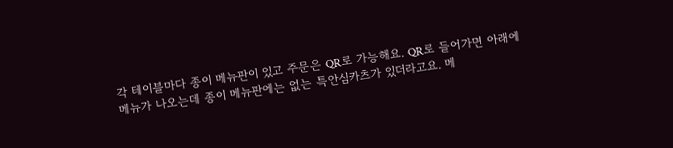각 테이블마다 종이 메뉴판이 있고 주문은 QR로 가능해요. QR로 들어가면 아래에 메뉴가 나오는데 종이 메뉴판에는 없는 특안심카츠가 있더라고요. 메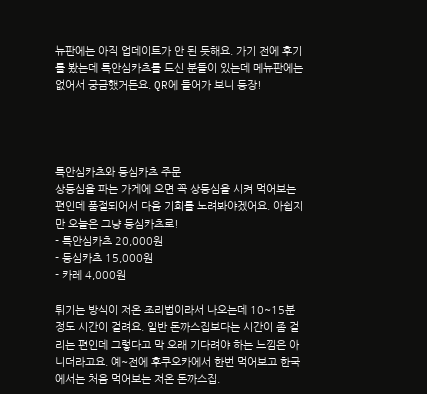뉴판에는 아직 업데이트가 안 된 듯해요. 가기 전에 후기를 봤는데 특안심카츠를 드신 분들이 있는데 메뉴판에는 없어서 궁금했거든요. QR에 들어가 보니 등장!




특안심카츠와 등심카츠 주문
상등심을 파는 가게에 오면 꼭 상등심을 시켜 먹어보는 편인데 품절되어서 다음 기회를 노려봐야겠어요. 아쉽지만 오늘은 그냥 등심카츠로!
- 특안심카츠 20,000원
- 등심카츠 15,000원
- 카레 4,000원

튀기는 방식이 저온 조리법이라서 나오는데 10~15분 정도 시간이 걸려요. 일반 돈까스집보다는 시간이 좀 걸리는 편인데 그렇다고 막 오래 기다려야 하는 느낌은 아니더라고요. 예~전에 후쿠오카에서 한번 먹어보고 한국에서는 처음 먹어보는 저온 돈까스집.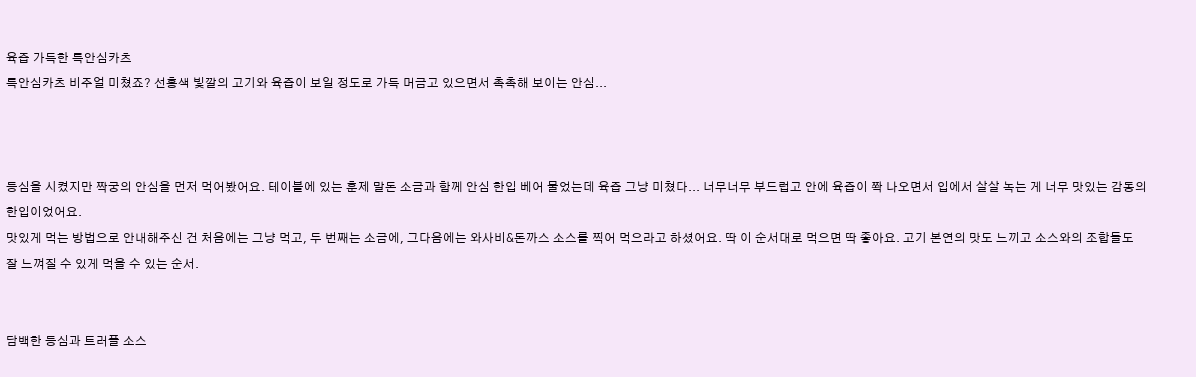육즙 가득한 특안심카츠
특안심카츠 비주얼 미쳤죠? 선홍색 빛깔의 고기와 육즙이 보일 정도로 가득 머금고 있으면서 촉촉해 보이는 안심...



등심을 시켰지만 짝궁의 안심을 먼저 먹어봤어요. 테이블에 있는 훈제 말돈 소금과 함께 안심 한입 베어 물었는데 육즙 그냥 미쳤다... 너무너무 부드럽고 안에 육즙이 쫙 나오면서 입에서 살살 녹는 게 너무 맛있는 감동의 한입이었어요.
맛있게 먹는 방법으로 안내해주신 건 처음에는 그냥 먹고, 두 번째는 소금에, 그다음에는 와사비&돈까스 소스를 찍어 먹으라고 하셨어요. 딱 이 순서대로 먹으면 딱 좋아요. 고기 본연의 맛도 느끼고 소스와의 조합들도 잘 느껴질 수 있게 먹을 수 있는 순서.


담백한 등심과 트러플 소스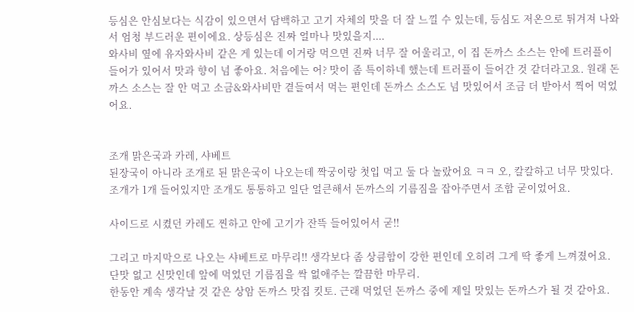등심은 안심보다는 식감이 있으면서 담백하고 고기 자체의 맛을 더 잘 느낄 수 있는데, 등심도 저온으로 튀겨져 나와서 엄청 부드러운 편이에요. 상등심은 진짜 얼마나 맛있을지....
와사비 옆에 유자와사비 같은 게 있는데 이거랑 먹으면 진짜 너무 잘 어울리고, 이 집 돈까스 소스는 안에 트러플이 들어가 있어서 맛과 향이 넘 좋아요. 처음에는 어? 맛이 좀 특이하네 했는데 트러플이 들어간 것 같더라고요. 원래 돈까스 소스는 잘 안 먹고 소금&와사비만 곁들여서 먹는 편인데 돈까스 소스도 넘 맛있어서 조금 더 받아서 찍어 먹었어요.


조개 맑은국과 카레, 샤베트
된장국이 아니라 조개로 된 맑은국이 나오는데 짝궁이랑 첫입 먹고 둘 다 놀랐어요 ㅋㅋ 오, 칼칼하고 너무 맛있다. 조개가 1개 들어있지만 조개도 통통하고 일단 얼큰해서 돈까스의 기름짐을 잡아주면서 조합 굳이었어요.

사이드로 시켰던 카레도 찐하고 안에 고기가 잔뜩 들어있어서 굳!!

그리고 마지막으로 나오는 샤베트로 마무리!! 생각보다 좀 상큼함이 강한 편인데 오히려 그게 딱 좋게 느껴졌어요. 단맛 없고 신맛인데 앞에 먹었던 기름짐을 싹 없애주는 깔끔한 마무리.
한동안 계속 생각날 것 같은 상암 돈까스 맛집 킷토. 근래 먹었던 돈까스 중에 제일 맛있는 돈까스가 될 것 같아요.